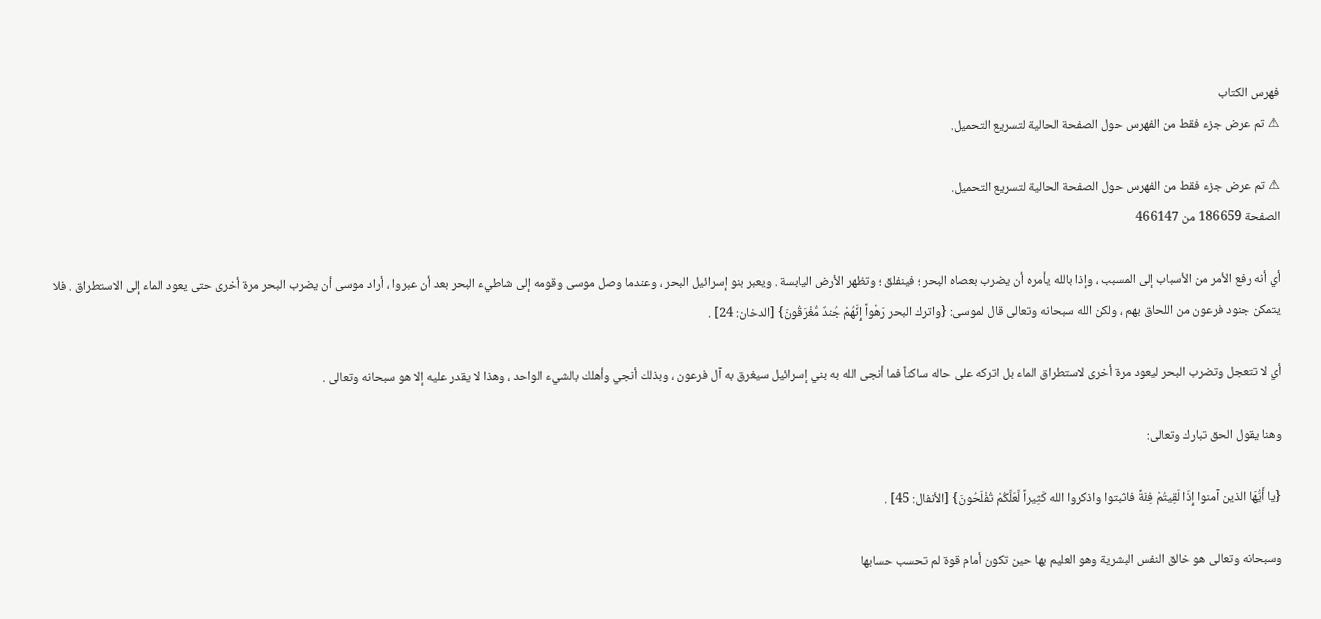فهرس الكتاب
⚠ تم عرض جزء فقط من الفهرس حول الصفحة الحالية لتسريع التحميل.

⚠ تم عرض جزء فقط من الفهرس حول الصفحة الحالية لتسريع التحميل.
الصفحة 186659 من 466147

أي أنه رفع الأمر من الأسباب إلى المسبب ، وإذا بالله يأمره أن يضرب بعصاه البحر ؛ فينفلق ؛ وتظهر الأرض اليابسة . ويعبر بنو إسرائيل البحر ، وعندما وصل موسى وقومه إلى شاطيء البحر بعد أن عبروا ، أراد موسى أن يضرب البحر مرة أخرى حتى يعود الماء إلى الاستطراق . فلا يتمكن جنود فرعون من اللحاق بهم ، ولكن الله سبحانه وتعالى قال لموسى: {واترك البحر رَهْواً إِنَّهُمْ جُندٌ مُّغْرَقُونَ} [الدخان: 24] .

أي لا تتعجل وتضرب البحر ليعود مرة أخرى لاستطراق الماء بل اتركه على حاله ساكناً فما أنجى الله به بني إسرائيل سيغرق به آل فرعون ، وبذلك أنجي وأهلك بالشيء الواحد ، وهذا لا يقدر عليه إلا هو سبحانه وتعالى .

وهنا يقول الحق تبارك وتعالى:

{يا أَيُّهَا الذين آمنوا إِذَا لَقِيتُمْ فِئَةً فاثبتوا واذكروا الله كَثِيراً لَّعَلَّكُمْ تُفْلَحُونَ} [الأنفال: 45] .

وسبحانه وتعالى هو خالق النفس البشرية وهو العليم بها حين تكون أمام قوة لم تحسب حسابها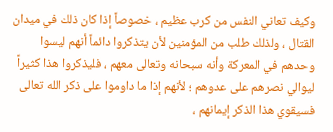وكيف تعاني النفس من كرب عظيم ، خصوصاً إذا كان ذلك في ميدان القتال ، ولذلك طلب من المؤمنين لأن يتذكروا دائماً أنهم ليسوا وحدهم في المعركة وأنه سبحانه وتعالى معهم ، فليذكروا هذا كثيراً ليوالي نصرهم على عدوهم ؛ لأنهم إذا ما داوموا على ذكر الله تعالى فسيقوي هذا الذكر إيمانهم ،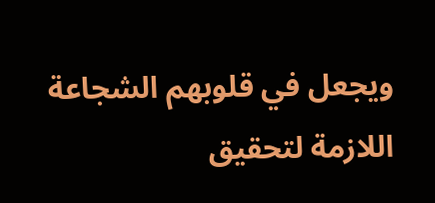ويجعل في قلوبهم الشجاعة اللازمة لتحقيق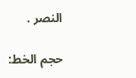النصر .

حجم الخط: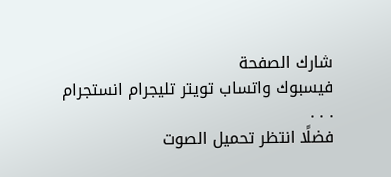شارك الصفحة
فيسبوك واتساب تويتر تليجرام انستجرام
. . .
فضلًا انتظر تحميل الصوت